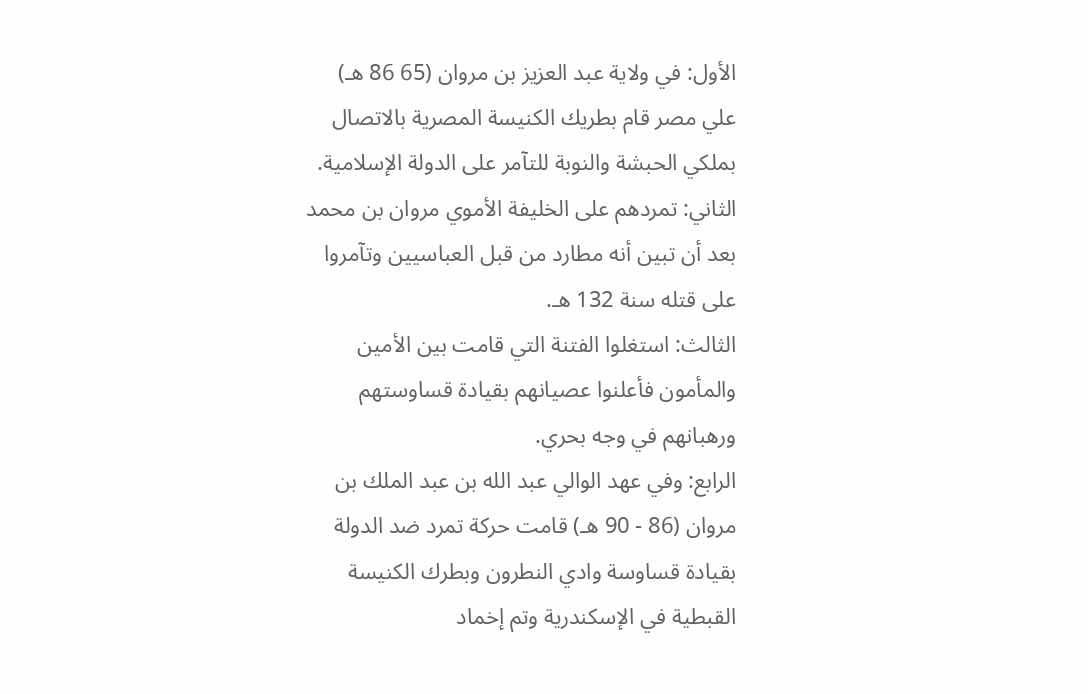الأول: في ولاية عبد العزيز بن مروان (65 86 هـ) علي مصر قام بطريك الكنيسة المصرية بالاتصال بملكي الحبشة والنوبة للتآمر على الدولة الإسلامية.
الثاني: تمردهم على الخليفة الأموي مروان بن محمد بعد أن تبين أنه مطارد من قبل العباسيين وتآمروا على قتله سنة 132 هـ.
الثالث: استغلوا الفتنة التي قامت بين الأمين والمأمون فأعلنوا عصيانهم بقيادة قساوستهم ورهبانهم في وجه بحري.
الرابع: وفي عهد الوالي عبد الله بن عبد الملك بن مروان (86 - 90 هـ) قامت حركة تمرد ضد الدولة بقيادة قساوسة وادي النطرون وبطرك الكنيسة القبطية في الإسكندرية وتم إخماد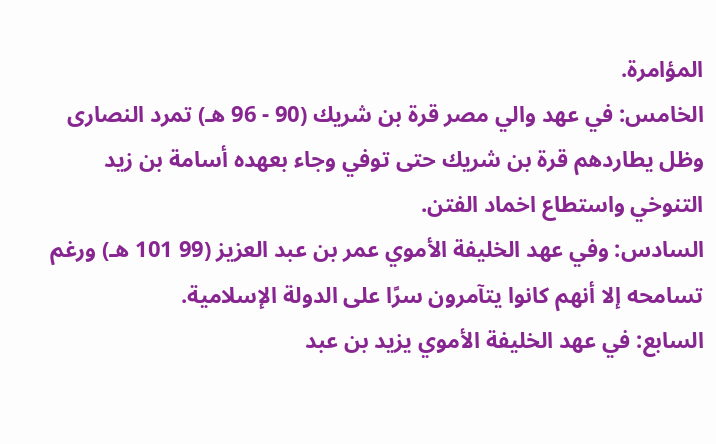المؤامرة.
الخامس: في عهد والي مصر قرة بن شريك (90 - 96 هـ) تمرد النصارى وظل يطاردهم قرة بن شريك حتى توفي وجاء بعهده أسامة بن زيد التنوخي واستطاع اخماد الفتن.
السادس: وفي عهد الخليفة الأموي عمر بن عبد العزيز (99 101 هـ) ورغم تسامحه إلا أنهم كانوا يتآمرون سرًا على الدولة الإسلامية.
السابع: في عهد الخليفة الأموي يزيد بن عبد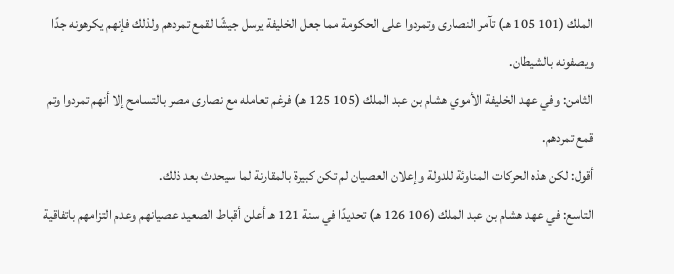الملك (101 105 هـ) تآمر النصارى وتمردوا على الحكومة مما جعل الخليفة يرسل جيشًا لقمع تمردهم ولذلك فإنهم يكرهونه جدًا ويصفونه بالشيطان.
الثامن: وفي عهد الخليفة الأموي هشام بن عبد الملك (105 125 هـ) فرغم تعامله مع نصارى مصر بالتسامح إلا أنهم تمردوا وتم قمع تمردهم.
أقول: لكن هذه الحركات المناوئة للدولة وإعلان العصيان لم تكن كبيرة بالمقارنة لما سيحدث بعد ذلك.
التاسع: في عهد هشام بن عبد الملك (106 126 هـ) تحديدًا في سنة 121 هـ أعلن أقباط الصعيد عصيانهم وعدم التزامهم باتفاقية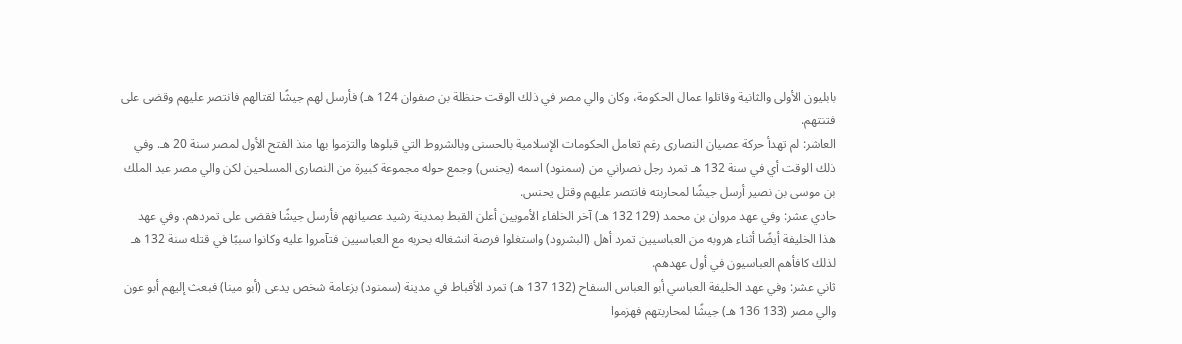بابليون الأولى والثانية وقاتلوا عمال الحكومة، وكان والي مصر في ذلك الوقت حنظلة بن صفوان 124 هـ) فأرسل لهم جيشًا لقتالهم فانتصر عليهم وقضى على فتنتهم.
العاشر: لم تهدأ حركة عصيان النصارى رغم تعامل الحكومات الإسلامية بالحسنى وبالشروط التي قبلوها والتزموا بها منذ الفتح الأول لمصر سنة 20 هـ. وفي ذلك الوقت أي في سنة 132 هـ تمرد رجل نصراني من (سمنود) اسمه (يحنس) وجمع حوله مجموعة كبيرة من النصارى المسلحين لكن والي مصر عبد الملك بن موسى بن نصير أرسل جيشًا لمحاربته فانتصر عليهم وقتل يحنس.
حادي عشر: وفي عهد مروان بن محمد (129 132 هـ) آخر الخلفاء الأمويين أعلن القبط بمدينة رشيد عصيانهم فأرسل جيشًا فقضى على تمردهم. وفي عهد هذا الخليفة أيضًا أثناء هروبه من العباسيين تمرد أهل (البشرود) واستغلوا فرصة انشغاله بحربه مع العباسيين فتآمروا عليه وكانوا سببًا في قتله سنة 132 هـ لذلك كافأهم العباسيون في أول عهدهم.
ثاني عشر: وفي عهد الخليفة العباسي أبو العباس السفاح (132 137 هـ) تمرد الأقباط في مدينة (سمنود) بزعامة شخص يدعى (أبو مينا) فبعث إليهم أبو عون والي مصر (133 136 هـ) جيشًا لمحاربتهم فهزموا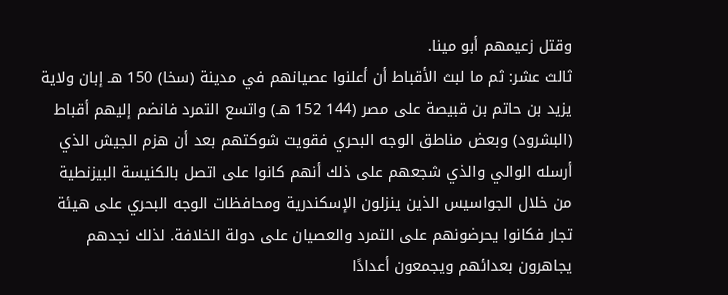وقتل زعيمهم أبو مينا.
ثالث عشر: ثم ما لبث الأقباط أن أعلنوا عصيانهم في مدينة (سخا) 150 هـ إبان ولاية يزيد بن حاتم بن قبيصة على مصر (144 152 هـ) واتسع التمرد فانضم إليهم أقباط (البشرود) وبعض مناطق الوجه البحري فقويت شوكتهم بعد أن هزم الجيش الذي أرسله الوالي والذي شجعهم على ذلك أنهم كانوا على اتصل بالكنيسة البيزنطية من خلال الجواسيس الذين ينزلون الإسكندرية ومحافظات الوجه البحري على هيئة تجار فكانوا يحرضونهم على التمرد والعصيان على دولة الخلافة. لذلك نجدهم يجاهرون بعدائهم ويجمعون أعدادًا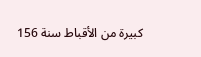كبيرة من الأقباط سنة 156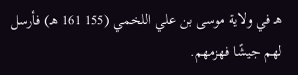هـ في ولاية موسى بن علي اللخمي (155 161 هـ) فأرسل لهم جيشًا فهزمهم.